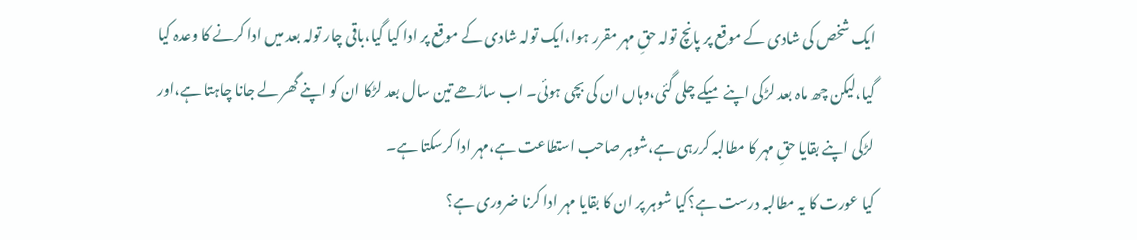ایک شخص کی شادی کے موقع پر پانچ تولہ حقِ مہر مقرر ہوا،ایک تولہ شادی کے موقع پر ادا کیا گیا،باقی چار تولہ بعد میں ادا کرنے کا وعدہ کیا گیا،لیکن چھ ماہ بعد لڑکی اپنے میکے چلی گئی،وہاں ان کی بچی ہوئی۔ اب ساڑھے تین سال بعد لڑکا ان کو اپنے گھر لے جانا چاہتا ہے،اور لڑکی اپنے بقایا حقِ مہر کا مطالبہ کررہی ہے،شوہر صاحب استطاعت ہے،مہر ادا کرسکتا ہے۔
کیا عورت کا یہ مطالبہ درست ہے؟کیا شوہر پر ان کا بقایا مہر ادا کرنا ضروری ہے؟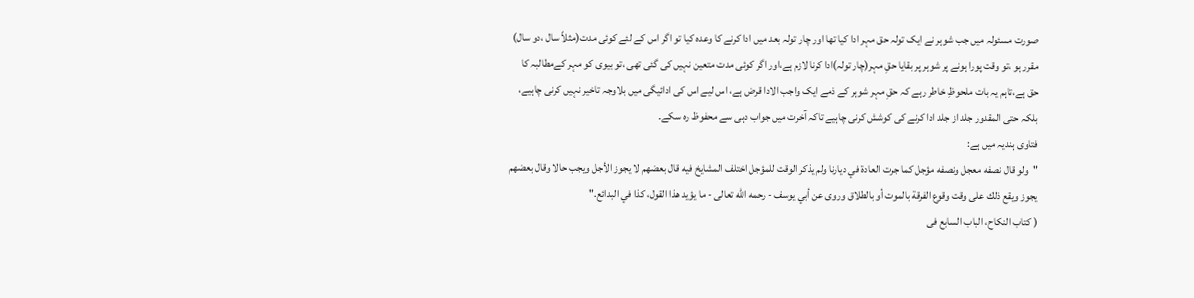صورت مسئولہ میں جب شوہر نے ایک تولہ حق مہر ادا کیا تھا اور چار تولہ بعد میں ادا کرنے کا وعدہ کیا تو اگر اس کے لئے کوئی مدت(مثلاً سال ،دو سال) مقرر ہو ،تو وقت پورا ہونے پر شوہر پر بقایا حقِ مہر(چار تولہ)ادا کرنا لازم ہے،اور اگر کوئی مدت متعین نہیں کی گئی تھی ،تو بیوی کو مہر کےمطالبہ کا حق ہے،تاہم یہ بات ملحوظِ خاطر رہے کہ حقِ مہر شوہر کے ذمے ایک واجب الادا قرض ہے، اس لیے اس کی ادائیگی میں بلاوجہ تاخیر نہیں کرنی چاہیے، بلکہ حتی المقدور جلد از جلد ادا کرنے کی کوشش کرنی چاہیے تاکہ آخرت میں جواب دہی سے محفوظ رہ سکے۔
فتاوی ہندیہ میں ہے:
"ولو قال نصفه معجل ونصفه مؤجل كما جرت العادة في ديارنا ولم يذكر الوقت للمؤجل اختلف المشايخ فيه قال بعضهم لا يجوز الأجل ويجب حالا وقال بعضهم يجوز ويقع ذلك على وقت وقوع الفرقة بالموت أو بالطلاق وروى عن أبي يوسف - رحمه الله تعالى - ما يؤيد هذا القول، كذا في البدائع."
( کتاب النکاح، الباب السابع فی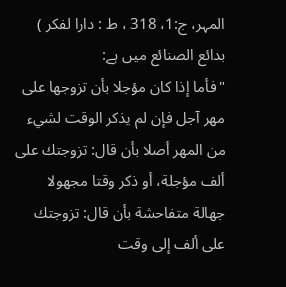المہر، ج:1، 318 ، ط : دارا لفکر )
بدائع الصنائع میں ہے:
"فأما إذا كان مؤجلا بأن تزوجها على مهر آجل فإن لم يذكر الوقت لشيء من المهر أصلا بأن قال: تزوجتك على ألف مؤجلة، أو ذكر وقتا مجهولا جهالة متفاحشة بأن قال: تزوجتك على ألف إلى وقت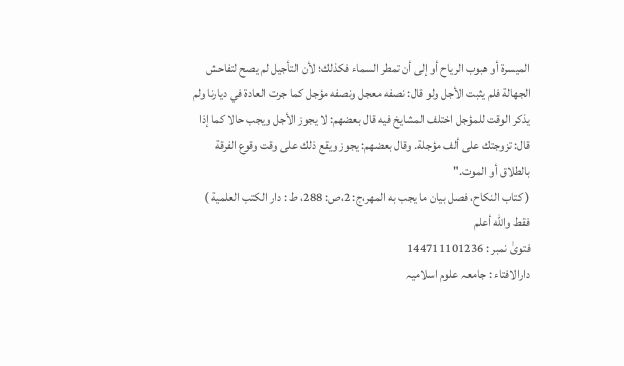الميسرة أو هبوب الرياح أو إلى أن تمطر السماء فكذلك؛ لأن التأجيل لم يصح لتفاحش الجهالة فلم يثبت الأجل ولو قال: نصفه معجل ونصفه مؤجل كما جرت العادة في ديارنا ولم يذكر الوقت للمؤجل اختلف المشايخ فيه قال بعضهم: لا يجوز الأجل ويجب حالا كما إذا قال: تزوجتك على ألف مؤجلة. وقال بعضهم: يجوز ويقع ذلك على وقت وقوع الفرقة بالطلاق أو الموت."
( کتاب النکاح، فصل بيان ما يجب به المهر،ج: 2،ص: 288، ط : دار الكتب العلمية )
فقط والله أعلم
فتویٰ نمبر : 144711101236
دارالافتاء : جامعہ علوم اسلامیہ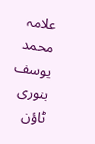علامہ محمد یوسف بنوری ٹاؤن